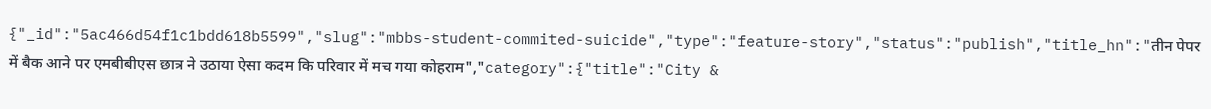{"_id":"5ac466d54f1c1bdd618b5599","slug":"mbbs-student-commited-suicide","type":"feature-story","status":"publish","title_hn":"तीन पेपर में बैक आने पर एमबीबीएस छात्र ने उठाया ऐसा कदम कि परिवार में मच गया कोहराम","category":{"title":"City &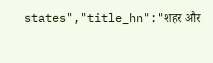states","title_hn":"शहर और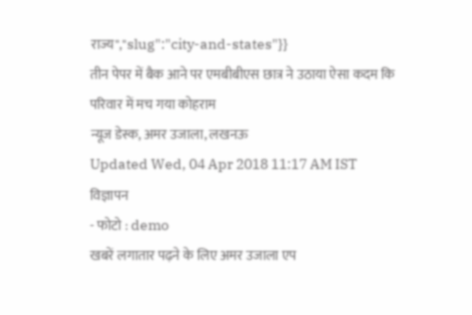राज्य","slug":"city-and-states"}}
तीन पेपर में बैक आने पर एमबीबीएस छात्र ने उठाया ऐसा कदम कि परिवार में मच गया कोहराम
न्यूज डेस्क, अमर उजाला, लखनऊ
Updated Wed, 04 Apr 2018 11:17 AM IST
विज्ञापन
- फोटो : demo
खबरें लगातार पढ़ने के लिए अमर उजाला एप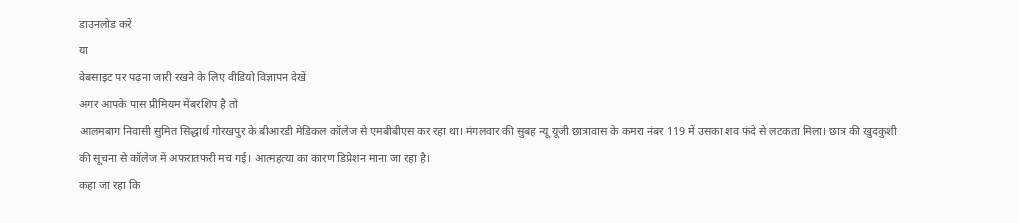डाउनलोड करें
या
वेबसाइट पर पढ़ना जारी रखने के लिए वीडियो विज्ञापन देखें
अगर आपके पास प्रीमियम मेंबरशिप है तो
आलमबाग निवासी सुमित सिद्धार्थ गोरखपुर के बीआरडी मेडिकल कॉलेज से एमबीबीएस कर रहा था। मंगलवार की सुबह न्यू यूजी छात्रावास के कमरा नंबर 119 में उसका शव फंदे से लटकता मिला। छात्र की खुदकुशी की सूचना से कॉलेज में अफरातफरी मच गई। आत्महत्या का कारण डिप्रेशन माना जा रहा है।
कहा जा रहा कि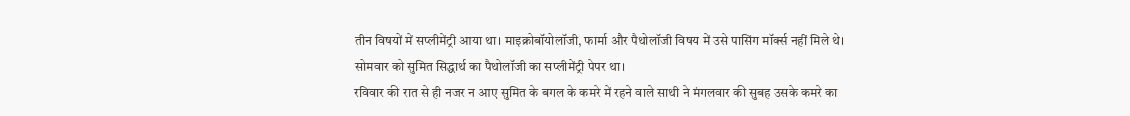तीन विषयों में सप्लीमेंट्री आया था। माइक्रोबॉयोलॉजी, फार्मा और पैथोलॉजी विषय में उसे पासिंग मॉर्क्स नहीं मिले थे। सोमवार को सुमित सिद्धार्थ का पैथोलॉजी का सप्लीमेंट्री पेपर था।
रविवार की रात से ही नजर न आए सुमित के बगल के कमरे में रहने वाले साथी ने मंगलवार की सुबह उसके कमरे का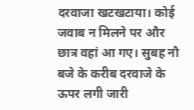दरवाजा खटखटाया। कोई जवाब न मिलने पर और छात्र वहां आ गए। सुबह नौ बजे के करीब दरवाजे के ऊपर लगी जारी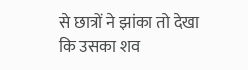से छात्रों ने झांका तो देखा कि उसका शव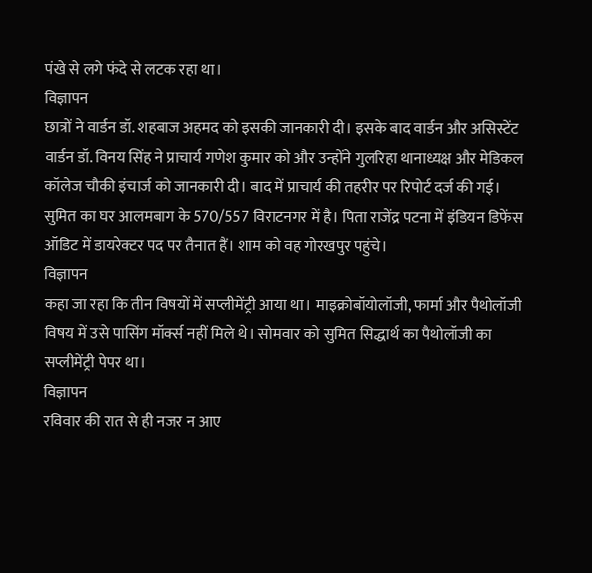पंखे से लगे फंदे से लटक रहा था।
विज्ञापन
छात्रों ने वार्डन डॉ. शहबाज अहमद को इसकी जानकारी दी। इसके बाद वार्डन और असिस्टेंट वार्डन डॉ. विनय सिंह ने प्राचार्य गणेश कुमार को और उन्होंने गुलरिहा थानाध्यक्ष और मेडिकल कॉलेज चौकी इंचार्ज को जानकारी दी। बाद में प्राचार्य की तहरीर पर रिपोर्ट दर्ज की गई। सुमित का घर आलमबाग के 570/557 विराटनगर में है। पिता राजेंद्र पटना में इंडियन डिफेंस ऑडिट में डायरेक्टर पद पर तैनात हैं। शाम को वह गोरखपुर पहुंचे।
विज्ञापन
कहा जा रहा कि तीन विषयों में सप्लीमेंट्री आया था। माइक्रोबॉयोलॉजी, फार्मा और पैथोलॉजी विषय में उसे पासिंग मॉर्क्स नहीं मिले थे। सोमवार को सुमित सिद्धार्थ का पैथोलॉजी का सप्लीमेंट्री पेपर था।
विज्ञापन
रविवार की रात से ही नजर न आए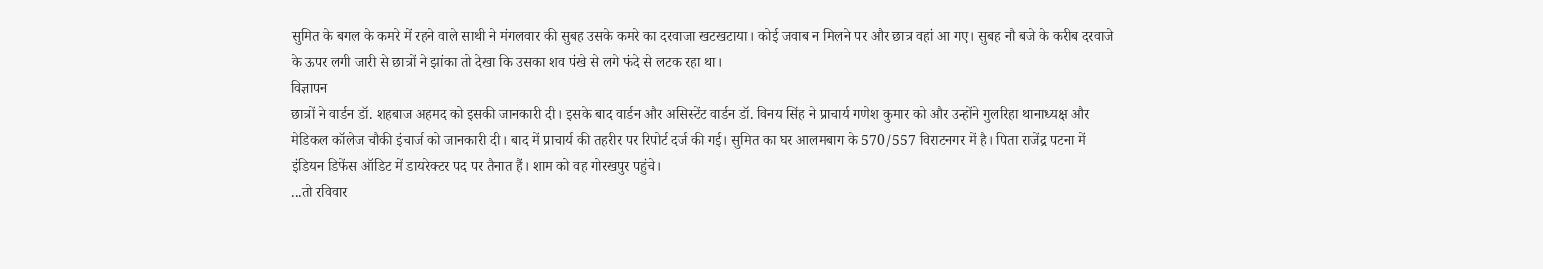सुमित के बगल के कमरे में रहने वाले साथी ने मंगलवार की सुबह उसके कमरे का दरवाजा खटखटाया। कोई जवाब न मिलने पर और छात्र वहां आ गए। सुबह नौ बजे के करीब दरवाजे के ऊपर लगी जारी से छात्रों ने झांका तो देखा कि उसका शव पंखे से लगे फंदे से लटक रहा था।
विज्ञापन
छात्रों ने वार्डन डॉ. शहबाज अहमद को इसकी जानकारी दी। इसके बाद वार्डन और असिस्टेंट वार्डन डॉ. विनय सिंह ने प्राचार्य गणेश कुमार को और उन्होंने गुलरिहा थानाध्यक्ष और मेडिकल कॉलेज चौकी इंचार्ज को जानकारी दी। बाद में प्राचार्य की तहरीर पर रिपोर्ट दर्ज की गई। सुमित का घर आलमबाग के 570/557 विराटनगर में है। पिता राजेंद्र पटना में इंडियन डिफेंस ऑडिट में डायरेक्टर पद पर तैनात हैं। शाम को वह गोरखपुर पहुंचे।
...तो रविवार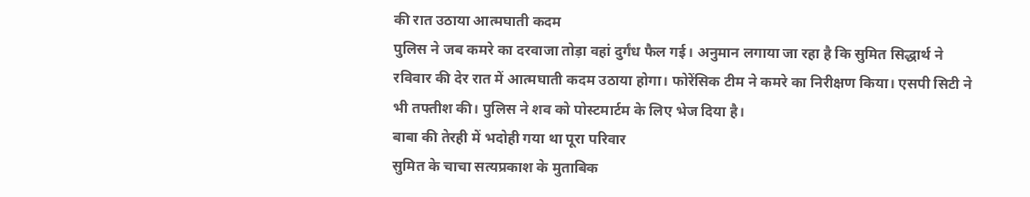की रात उठाया आत्मघाती कदम
पुलिस ने जब कमरे का दरवाजा तोड़ा वहां दुर्गंध फैल गई। अनुमान लगाया जा रहा है कि सुमित सिद्धार्थ ने रविवार की देर रात में आत्मघाती कदम उठाया होगा। फोरेंसिक टीम ने कमरे का निरीक्षण किया। एसपी सिटी ने भी तफ्तीश की। पुलिस ने शव को पोस्टमार्टम के लिए भेज दिया है।
बाबा की तेरही में भदोही गया था पूरा परिवार
सुमित के चाचा सत्यप्रकाश के मुताबिक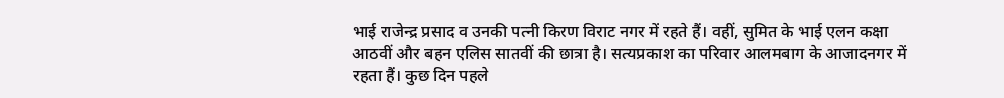भाई राजेन्द्र प्रसाद व उनकी पत्नी किरण विराट नगर में रहते हैं। वहीं, सुमित के भाई एलन कक्षा आठवीं और बहन एलिस सातवीं की छात्रा है। सत्यप्रकाश का परिवार आलमबाग के आजादनगर में रहता हैं। कुछ दिन पहले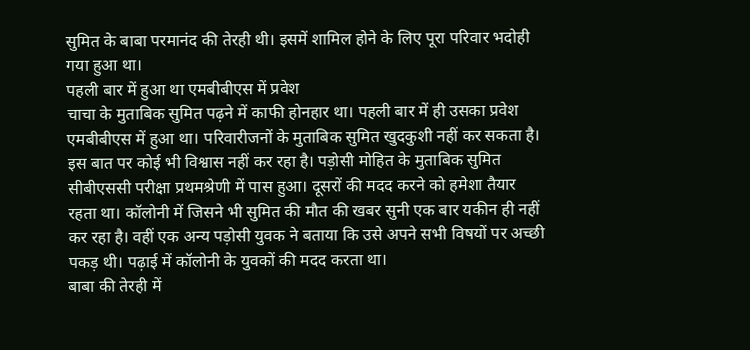सुमित के बाबा परमानंद की तेरही थी। इसमें शामिल होने के लिए पूरा परिवार भदोही गया हुआ था।
पहली बार में हुआ था एमबीबीएस में प्रवेश
चाचा के मुताबिक सुमित पढ़ने में काफी होनहार था। पहली बार में ही उसका प्रवेश एमबीबीएस में हुआ था। परिवारीजनों के मुताबिक सुमित खुदकुशी नहीं कर सकता है। इस बात पर कोई भी विश्वास नहीं कर रहा है। पड़ोसी मोहित के मुताबिक सुमित सीबीएससी परीक्षा प्रथमश्रेणी में पास हुआ। दूसरों की मदद करने को हमेशा तैयार रहता था। कॉलोनी में जिसने भी सुमित की मौत की खबर सुनी एक बार यकीन ही नहीं कर रहा है। वहीं एक अन्य पड़ोसी युवक ने बताया कि उसे अपने सभी विषयों पर अच्छी पकड़ थी। पढ़ाई में कॉलोनी के युवकों की मदद करता था।
बाबा की तेरही में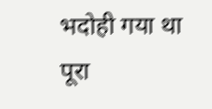भदोही गया था पूरा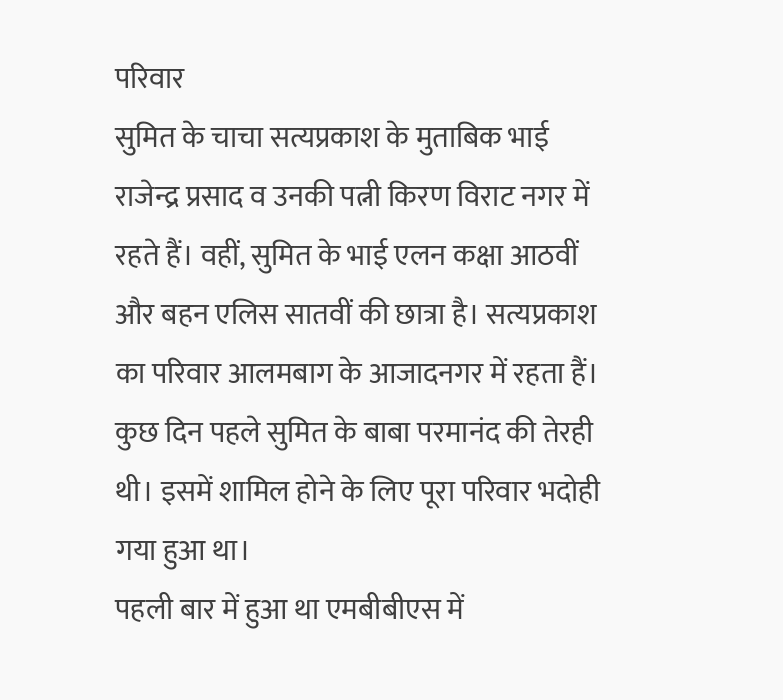परिवार
सुमित के चाचा सत्यप्रकाश के मुताबिक भाई राजेन्द्र प्रसाद व उनकी पत्नी किरण विराट नगर में रहते हैं। वहीं, सुमित के भाई एलन कक्षा आठवीं और बहन एलिस सातवीं की छात्रा है। सत्यप्रकाश का परिवार आलमबाग के आजादनगर में रहता हैं। कुछ दिन पहले सुमित के बाबा परमानंद की तेरही थी। इसमें शामिल होने के लिए पूरा परिवार भदोही गया हुआ था।
पहली बार में हुआ था एमबीबीएस में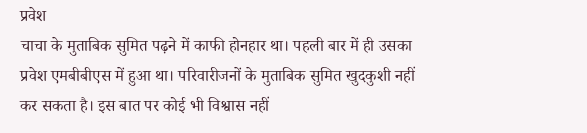प्रवेश
चाचा के मुताबिक सुमित पढ़ने में काफी होनहार था। पहली बार में ही उसका प्रवेश एमबीबीएस में हुआ था। परिवारीजनों के मुताबिक सुमित खुदकुशी नहीं कर सकता है। इस बात पर कोई भी विश्वास नहीं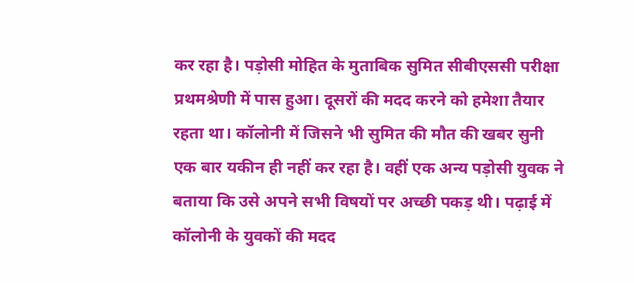कर रहा है। पड़ोसी मोहित के मुताबिक सुमित सीबीएससी परीक्षा प्रथमश्रेणी में पास हुआ। दूसरों की मदद करने को हमेशा तैयार रहता था। कॉलोनी में जिसने भी सुमित की मौत की खबर सुनी एक बार यकीन ही नहीं कर रहा है। वहीं एक अन्य पड़ोसी युवक ने बताया कि उसे अपने सभी विषयों पर अच्छी पकड़ थी। पढ़ाई में कॉलोनी के युवकों की मदद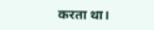करता था।